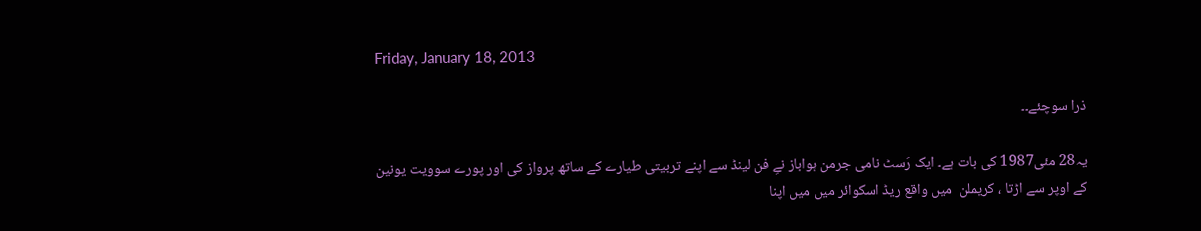Friday, January 18, 2013

ذرا سوچئے۔۔

یہ28 مئی1987 کی بات ہے۔ ایک رَسٹ نامی جرمن ہواباز نےِ فن لینڈ سے اپنے تربیتی طیارے کے ساتھ پرواز کی اور پورے سوویت یونین کے اوپر سے اڑتا ، کریملن  میں واقع ریڈ اسکوائر میں میں اپنا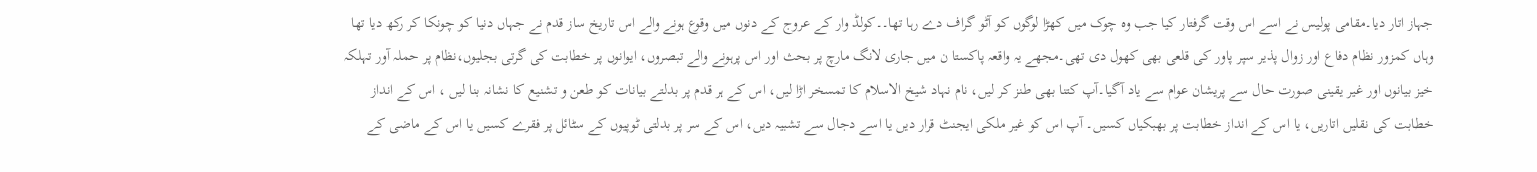جہاز اتار دیا۔مقامی پولیس نے اسے اس وقت گرفتار کیا جب وہ چوک میں کھڑا لوگوں کو آٹو گراف دے رہا تھا۔۔کولڈ وار کے عروج کے دنوں میں وقوع ہونے والے اس تاریخ ساز قدم نے جہاں دنیا کو چونکا کر رکھ دیا تھا وہاں کمزور نظام دفاع اور زوال پذیر سپر پاور کی قلعی بھی کھول دی تھی۔مجھے یہ واقعہ پاکستا ن میں جاری لانگ مارچ پر بحث اور اس پرہونے والے تبصروں، ایوانوں پر خطابت کی گرتی بجلیوں،نظام پر حملہ آور تہلکہ خیز بیانوں اور غیر یقینی صورت حال سے پریشان عوام سے یاد آگیا۔آپ کتنا بھی طنز کر لیں، نام نہاد شیخ الاسلام کا تمسخر اڑا لیں، اس کے ہر قدم پر بدلتے بیانات کو طعن و تشنیع کا نشانہ بنا لیں ، اس کے انداز خطابت کی نقلیں اتاریں، یا اس کے انداز خطابت پر بھبکیاں کسیں۔ آپ اس کو غیر ملکی ایجنٹ قرار دیں یا اسے دجال سے تشبیہ دیں، اس کے سر پر بدلتی ٹوپیوں کے سٹائل پر فقرے کسیں یا اس کے ماضی کے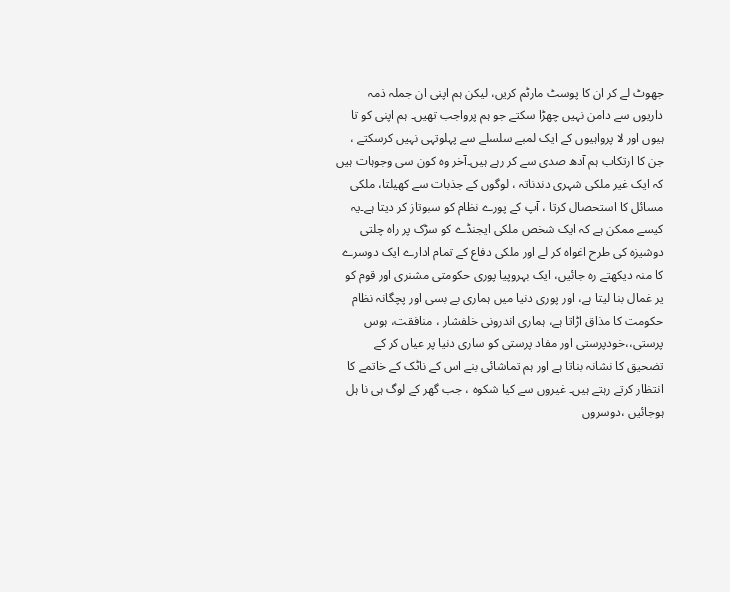جھوٹ لے کر ان کا پوسٹ مارٹم کریں، لیکن ہم اپنی ان جملہ ذمہ داریوں سے دامن نہیں چھڑا سکتے جو ہم پرواجب تھیں۔ ہم اپنی کو تا ہیوں اور لا پرواہیوں کے ایک لمبے سلسلے سے پہلوتہی نہیں کرسکتے ، جن کا ارتکاب ہم آدھ صدی سے کر رہے ہیں۔آخر وہ کون سی وجوہات ہیں کہ ایک غیر ملکی شہری دندناتہ ، لوگوں کے جذبات سے کھیلتا، ملکی مسائل کا استحصال کرتا ، آپ کے پورے نظام کو سبوتاز کر دیتا ہے۔یہ کیسے ممکن ہے کہ ایک شخص ملکی ایجنڈے کو سڑک پر راہ چلتی دوشیزہ کی طرح اغواہ کر لے اور ملکی دفاع کے تمام ادارے ایک دوسرے کا منہ دیکھتے رہ جائیں، ایک بہروپیا پوری حکومتی مشنری اور قوم کو یر غمال بنا لیتا ہے، اور پوری دنیا میں ہماری بے بسی اور پچگانہ نظام حکومت کا مذاق اڑاتا ہے، ہماری اندرونی خلفشار ، منافقت، ہوس پرستی،،خودپرستی اور مفاد پرستی کو ساری دنیا پر عیاں کر کے تضحیق کا نشانہ بناتا ہے اور ہم تماشائی بنے اس کے ناٹک کے خاتمے کا انتظار کرتے رہتے ہیں۔ غیروں سے کیا شکوہ ، جب گھر کے لوگ ہی نا ہل ہوجائیں ،دوسروں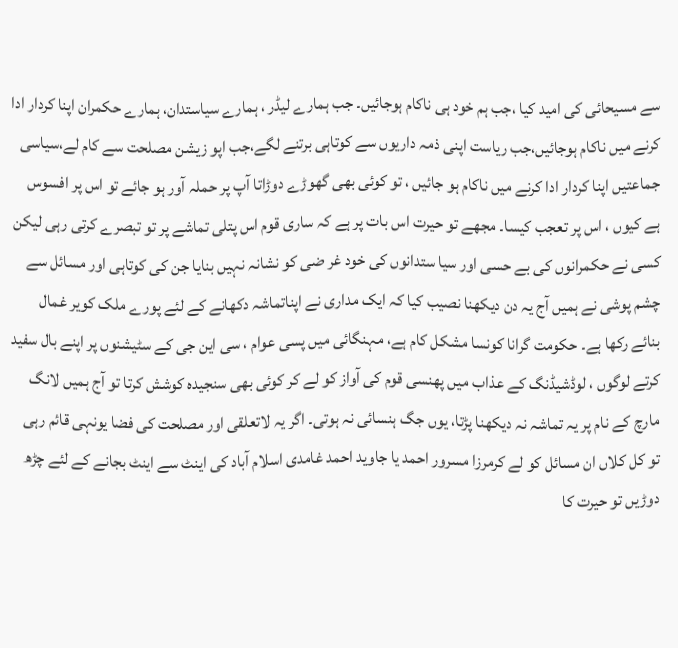سے مسیحائی کی امید کیا ،جب ہم خود ہی ناکام ہوجائیں۔ جب ہمارے لیڈر ، ہمارے سیاستدان، ہمارے حکمران اپنا کردار ادا کرنے میں ناکام ہوجائیں،جب ریاست اپنی ذمہ داریوں سے کوتاہی برتنے لگے،جب اپو زیشن مصلحت سے کام لے،سیاسی جماعتیں اپنا کردار ادا کرنے میں ناکام ہو جائیں ، تو کوئی بھی گھوڑے دوڑاتا آپ پر حملہ آور ہو جائے تو اس پر افسوس ہے کیوں ، اس پر تعجب کیسا۔ مجھے تو حیرت اس بات پر ہے کہ ساری قوم اس پتلی تماشے پر تو تبصرے کرتی رہی لیکن کسی نے حکمرانوں کی بے حسی اور سیا ستدانوں کی خود غر ضی کو نشانہ نہیں بنایا جن کی کوتاہی اور مسائل سے چشم پوشی نے ہمیں آج یہ دن دیکھنا نصیب کیا کہ ایک مداری نے اپناتماشہ دکھانے کے لئے پورے ملک کویر غمال بنائے رکھا ہے۔ حکومت گرانا کونسا مشکل کام ہے، مہنگائی میں پسی عوام ، سی این جی کے سٹیشنوں پر اپنے بال سفید کرتے لوگوں ، لوڈشیڈنگ کے عذاب میں پھنسی قوم کی آواز کو لے کر کوئی بھی سنجیدہ کوشش کرتا تو آج ہمیں لانگ مارچ کے نام پر یہ تماشہ نہ دیکھنا پڑتا، یوں جگ ہنسائی نہ ہوتی۔ اگر یہ لاتعلقی اور مصلحت کی فضا یونہی قائم رہی تو کل کلاں ان مسائل کو لے کرمرزا مسرور احمد یا جاوید احمد غامدی اسلام آباد کی اینٹ سے اینٹ بجانے کے لئے چڑھ دوڑیں تو حیرت کا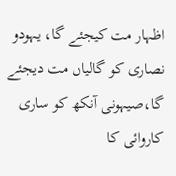اظہار مت کیجئے گا، یہودو نصاری کو گالیاں مت دیجئے گا،صیہونی آنکھ کو ساری کاروائی کا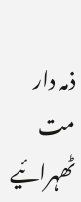ذمہ دار مت ٹھہرائیے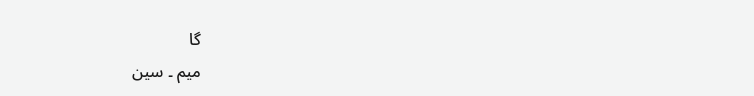گا
میم ۔ سین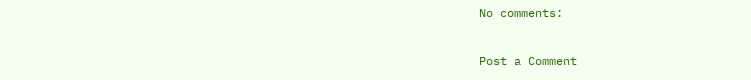No comments:

Post a Comment